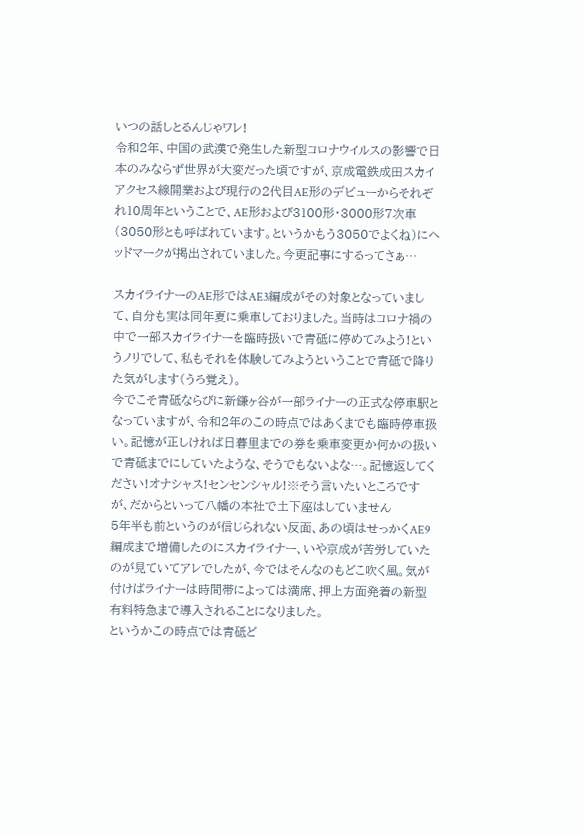いつの話しとるんじゃワレ!
令和2年、中国の武漢で発生した新型コロナウイルスの影響で日本のみならず世界が大変だった頃ですが、京成電鉄成田スカイアクセス線開業および現行の2代目AE形のデビューからそれぞれ10周年ということで、AE形および3100形・3000形7次車(3050形とも呼ばれています。というかもう3050でよくね)にヘッドマークが掲出されていました。今更記事にするってさぁ…

スカイライナーのAE形ではAE3編成がその対象となっていまして、自分も実は同年夏に乗車しておりました。当時はコロナ禍の中で一部スカイライナーを臨時扱いで青砥に停めてみよう!というノリでして、私もそれを体験してみようということで青砥で降りた気がします(うろ覚え)。
今でこそ青砥ならびに新鎌ヶ谷が一部ライナーの正式な停車駅となっていますが、令和2年のこの時点ではあくまでも臨時停車扱い。記憶が正しければ日暮里までの券を乗車変更か何かの扱いで青砥までにしていたような、そうでもないよな…。記憶返してください!オナシャス!センセンシャル!※そう言いたいところですが、だからといって八幡の本社で土下座はしていません
5年半も前というのが信じられない反面、あの頃はせっかくAE9編成まで増備したのにスカイライナー、いや京成が苦労していたのが見ていてアレでしたが、今ではそんなのもどこ吹く風。気が付けばライナーは時間帯によっては満席、押上方面発着の新型有料特急まで導入されることになりました。
というかこの時点では青砥ど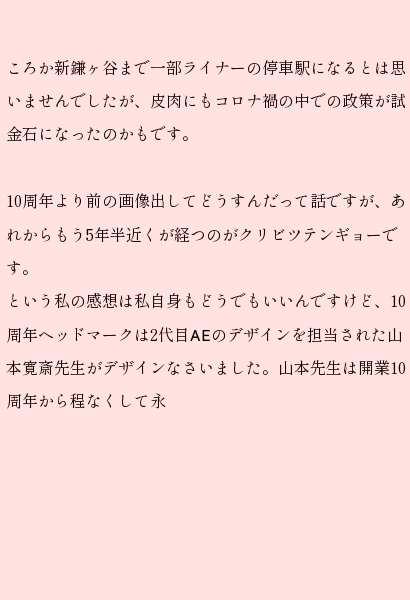ころか新鎌ヶ谷まで一部ライナーの停車駅になるとは思いませんでしたが、皮肉にもコロナ禍の中での政策が試金石になったのかもです。

10周年より前の画像出してどうすんだって話ですが、あれからもう5年半近くが経つのがクリビツテンギョーです。
という私の感想は私自身もどうでもいいんですけど、10周年ヘッドマークは2代目AEのデザインを担当された山本寛斎先生がデザインなさいました。山本先生は開業10周年から程なくして永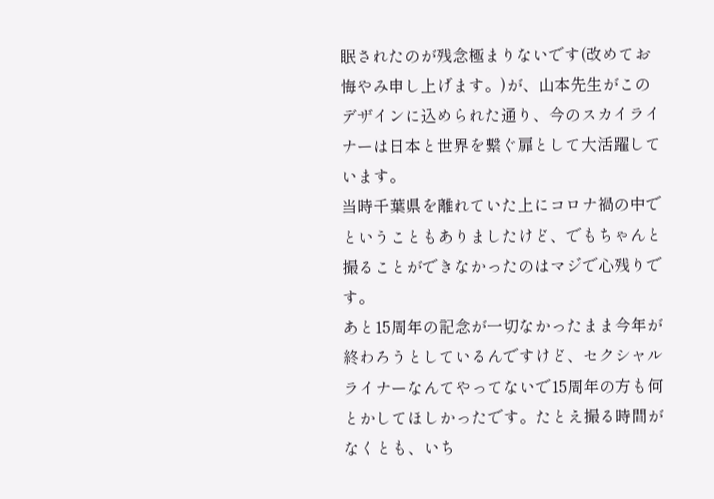眠されたのが残念極まりないです(改めてお悔やみ申し上げます。)が、山本先生がこのデザインに込められた通り、今のスカイライナーは日本と世界を繋ぐ扉として大活躍しています。
当時千葉県を離れていた上にコロナ禍の中でということもありましたけど、でもちゃんと撮ることができなかったのはマジで心残りです。
あと15周年の記念が一切なかったまま今年が終わろうとしているんですけど、セクシャルライナーなんてやってないで15周年の方も何とかしてほしかったです。たとえ撮る時間がなくとも、いち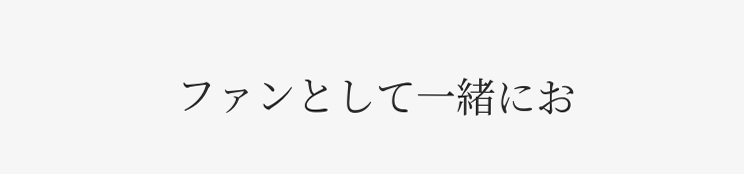ファンとして一緒にお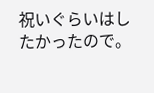祝いぐらいはしたかったので。